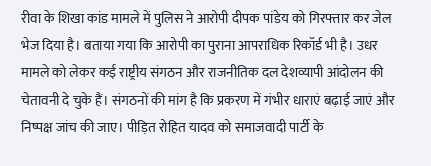रीवा के शिखा कांड मामले में पुलिस ने आरोपी दीपक पांडेय को गिरफ्तार कर जेल भेज दिया है। बताया गया कि आरोपी का पुराना आपराधिक रिकॉर्ड भी है। उधर मामले को लेकर कई राष्ट्रीय संगठन और राजनीतिक दल देशव्यापी आंदोलन की चेतावनी दे चुके हैं। संगठनों की मांग है कि प्रकरण में गंभीर धाराएं बढ़ाई जाएं और निष्पक्ष जांच की जाए। पीड़ित रोहित यादव को समाजवादी पार्टी के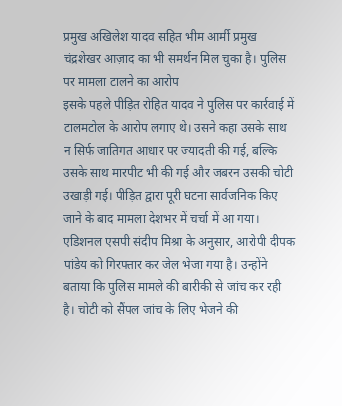प्रमुख अखिलेश यादव सहित भीम आर्मी प्रमुख चंद्रशेखर आज़ाद का भी समर्थन मिल चुका है। पुलिस पर मामला टालने का आरोप
इसके पहले पीड़ित रोहित यादव ने पुलिस पर कार्रवाई में टालमटोल के आरोप लगाए थे। उसने कहा उसके साथ न सिर्फ जातिगत आधार पर ज्यादती की गई, बल्कि उसके साथ मारपीट भी की गई और जबरन उसकी चोटी उखाड़ी गई। पीड़ित द्वारा पूरी घटना सार्वजनिक किए जाने के बाद मामला देशभर में चर्चा में आ गया। एडिशनल एसपी संदीप मिश्रा के अनुसार, आरोपी दीपक पांडेय को गिरफ्तार कर जेल भेजा गया है। उन्होंने बताया कि पुलिस मामले की बारीकी से जांच कर रही है। चोटी को सैंपल जांच के लिए भेजने की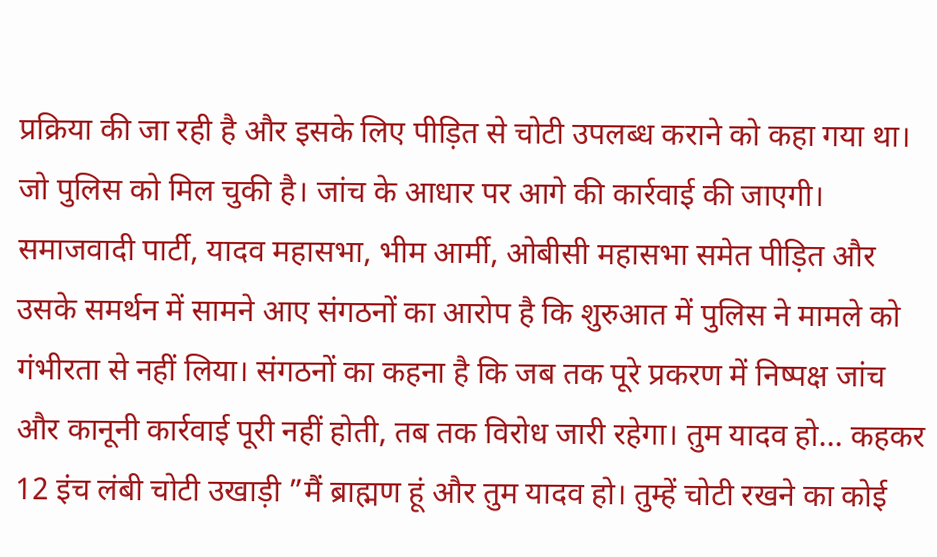प्रक्रिया की जा रही है और इसके लिए पीड़ित से चोटी उपलब्ध कराने को कहा गया था। जो पुलिस को मिल चुकी है। जांच के आधार पर आगे की कार्रवाई की जाएगी। समाजवादी पार्टी, यादव महासभा, भीम आर्मी, ओबीसी महासभा समेत पीड़ित और उसके समर्थन में सामने आए संगठनों का आरोप है कि शुरुआत में पुलिस ने मामले को गंभीरता से नहीं लिया। संगठनों का कहना है कि जब तक पूरे प्रकरण में निष्पक्ष जांच और कानूनी कार्रवाई पूरी नहीं होती, तब तक विरोध जारी रहेगा। तुम यादव हो… कहकर 12 इंच लंबी चोटी उखाड़ी ”मैं ब्राह्मण हूं और तुम यादव हो। तुम्हें चोटी रखने का कोई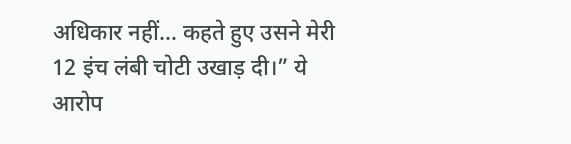अधिकार नहीं… कहते हुए उसने मेरी 12 इंच लंबी चोटी उखाड़ दी।” ये आरोप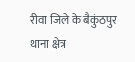रीवा जिले के बैकुंठपुर थाना क्षेत्र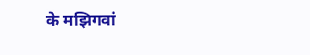के मझिगवां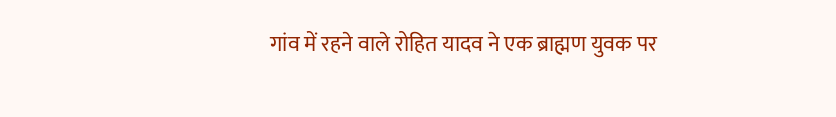गांव में रहने वाले रोहित यादव ने एक ब्राह्मण युवक पर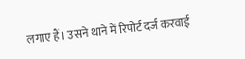लगाए हैं। उसने थाने में रिपोर्ट दर्ज करवाई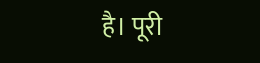है। पूरी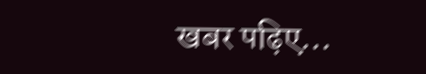खबर पढ़िए…